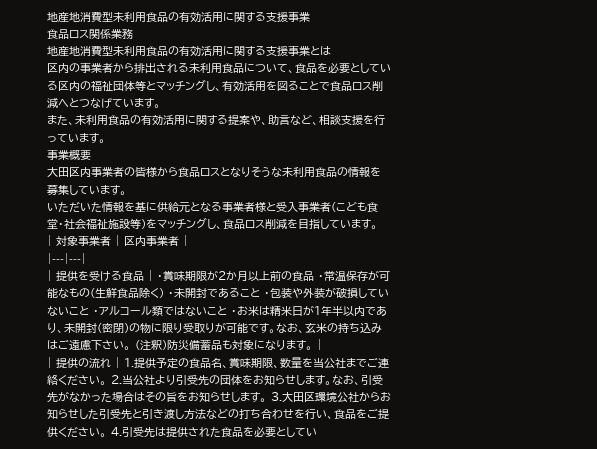地産地消費型未利用食品の有効活用に関する支援事業
食品ロス関係業務
地産地消費型未利用食品の有効活用に関する支援事業とは
区内の事業者から排出される未利用食品について、食品を必要としている区内の福祉団体等とマッチングし、有効活用を図ることで食品ロス削減へとつなげています。
また、未利用食品の有効活用に関する提案や、助言など、相談支援を行っています。
事業概要
大田区内事業者の皆様から食品ロスとなりそうな未利用食品の情報を募集しています。
いただいた情報を基に供給元となる事業者様と受入事業者(こども食堂・社会福祉施設等)をマッチングし、食品ロス削減を目指しています。
| 対象事業者 | 区内事業者 |
|---|---|
| 提供を受ける食品 | ・賞味期限が2か月以上前の食品 ・常温保存が可能なもの(生鮮食品除く) ・未開封であること ・包装や外装が破損していないこと ・アルコール類ではないこと ・お米は精米日が1年半以内であり、未開封(密閉)の物に限り受取りが可能です。なお、玄米の持ち込みはご遠慮下さい。 (注釈)防災備蓄品も対象になります。 |
| 提供の流れ | 1.提供予定の食品名、賞味期限、数量を当公社までご連絡ください。 2.当公社より引受先の団体をお知らせします。なお、引受先がなかった場合はその旨をお知らせします。 3.大田区環境公社からお知らせした引受先と引き渡し方法などの打ち合わせを行い、食品をご提供ください。 4.引受先は提供された食品を必要としてい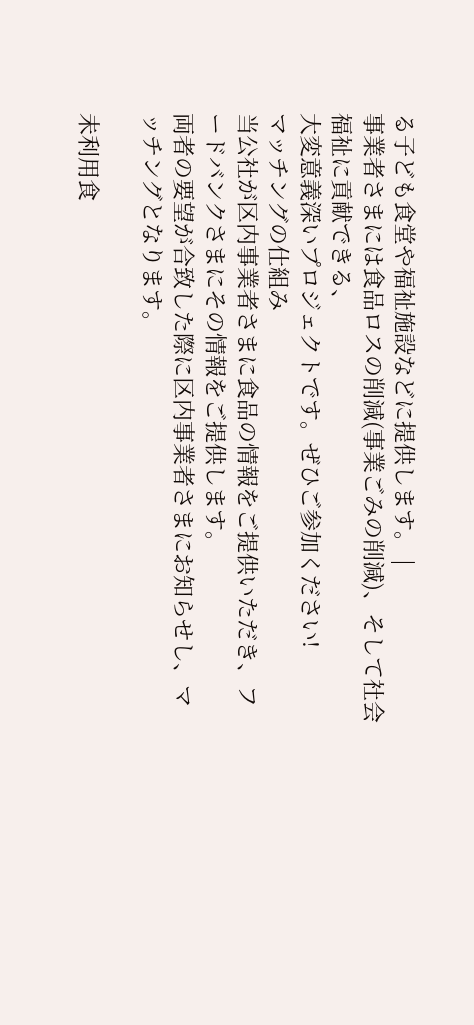る子ども食堂や福祉施設などに提供します。 |
事業者さまには食品ロスの削減(事業ごみの削減)、そして社会福祉に貢献できる、
大変意義深いプロジェクトです。ぜひご参加ください!
マッチングの仕組み
当公社が区内事業者さまに食品の情報をご提供いただき、フードバンクさまにその情報をご提供します。
両者の要望が合致した際に区内事業者さまにお知らせし、マッチングとなります。

未利用食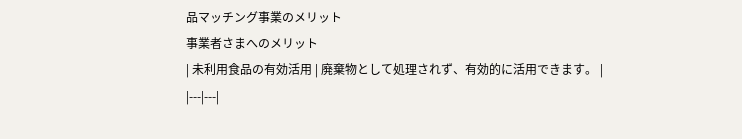品マッチング事業のメリット
事業者さまへのメリット
| 未利用食品の有効活用 | 廃棄物として処理されず、有効的に活用できます。 |
|---|---|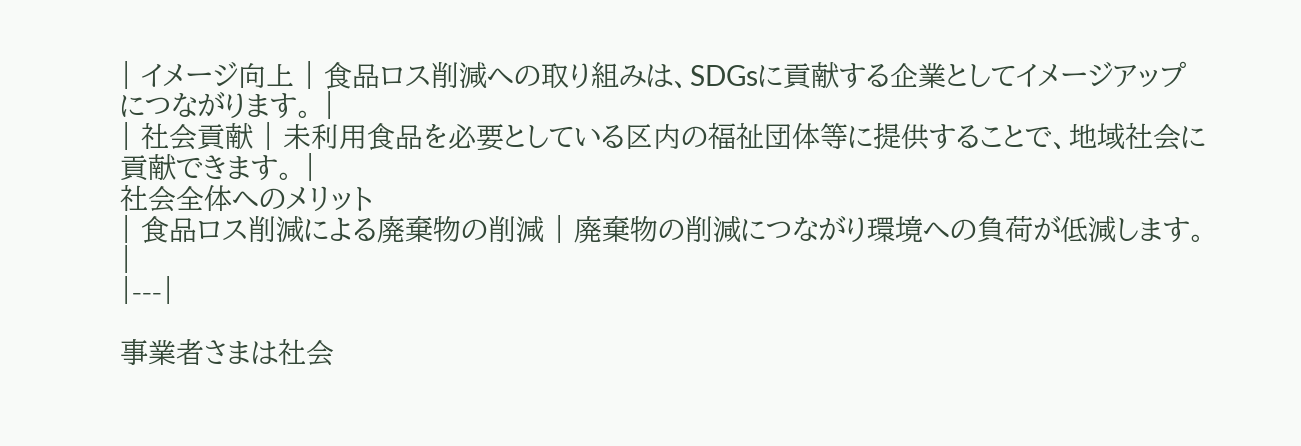| イメージ向上 | 食品ロス削減への取り組みは、SDGsに貢献する企業としてイメージアップにつながります。 |
| 社会貢献 | 未利用食品を必要としている区内の福祉団体等に提供することで、地域社会に貢献できます。 |
社会全体へのメリット
| 食品ロス削減による廃棄物の削減 | 廃棄物の削減につながり環境への負荷が低減します。 |
|---|

事業者さまは社会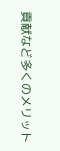貢献など多くのメリット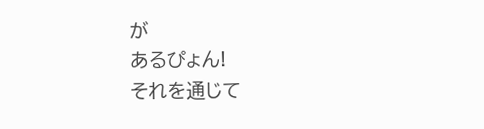が
あるぴょん!
それを通じて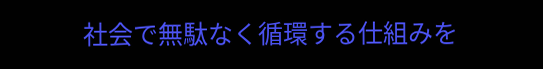社会で無駄なく循環する仕組みを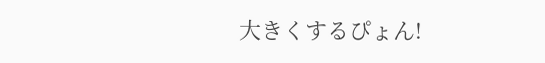大きくするぴょん!